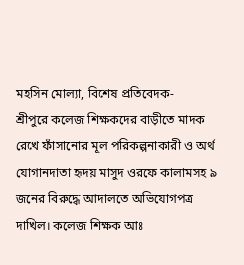মহসিন মোল্যা, বিশেষ প্রতিবেদক-
শ্রীপুরে কলেজ শিক্ষকদের বাড়ীতে মাদক রেখে ফাঁসানোর মূল পরিকল্পনাকারী ও অর্থ যোগানদাতা হৃদয় মাসুদ ওরফে কালামসহ ৯ জনের বিরুদ্ধে আদালতে অভিযোগপত্র দাখিল। কলেজ শিক্ষক আঃ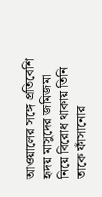আওয়ালের সঙ্গে প্রতিবেশি হৃদয় মাসুদের জমিজমা নিয়ে বিরোধ থাকায় তিনি তাকে ফাঁসানোর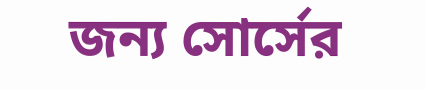জন্য সোর্সের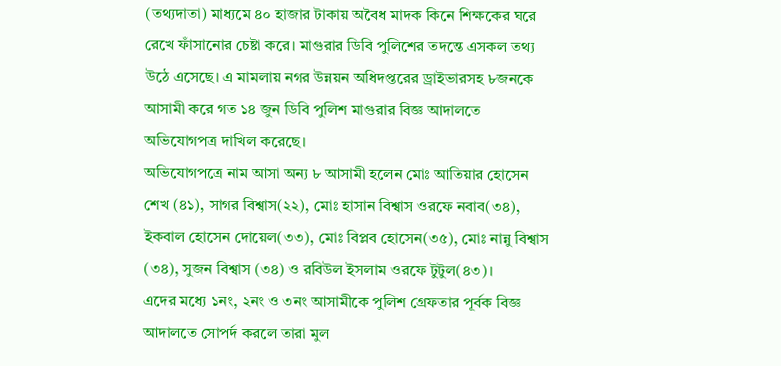(তথ্যদাতা) মাধ্যমে ৪০ হাজার টাকায় অবৈধ মাদক কিনে শিক্ষকের ঘরে রেখে ফাঁসানোর চেষ্টা করে। মাগুরার ডিবি পুলিশের তদন্তে এসকল তথ্য উঠে এসেছে। এ মামলায় নগর উন্নয়ন অধিদপ্তরের ড্রাইভারসহ ৮জনকে আসামী করে গত ১৪ জুন ডিবি পুলিশ মাগুরার বিজ্ঞ আদালতে অভিযোগপত্র দাখিল করেছে।
অভিযোগপত্রে নাম আসা অন্য ৮ আসামী হলেন মোঃ আতিয়ার হোসেন শেখ (৪১), সাগর বিশ্বাস(২২), মোঃ হাসান বিশ্বাস ওরফে নবাব(৩৪), ইকবাল হোসেন দোয়েল(৩৩), মোঃ বিপ্লব হোসেন(৩৫), মোঃ নান্নু বিশ্বাস (৩৪), সুজন বিশ্বাস (৩৪) ও রবিউল ইসলাম ওরফে টুটুল(৪৩)।
এদের মধ্যে ১নং, ২নং ও ৩নং আসামীকে পুলিশ গ্রেফতার পূর্বক বিজ্ঞ আদালতে সোপর্দ করলে তারা মুল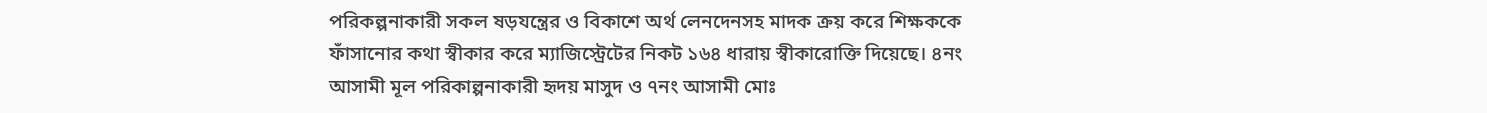পরিকল্পনাকারী সকল ষড়যন্ত্রের ও বিকাশে অর্থ লেনদেনসহ মাদক ক্রয় করে শিক্ষককে ফাঁসানোর কথা স্বীকার করে ম্যাজিস্ট্রেটের নিকট ১৬৪ ধারায় স্বীকারোক্তি দিয়েছে। ৪নং আসামী মূল পরিকাল্পনাকারী হৃদয় মাসুদ ও ৭নং আসামী মোঃ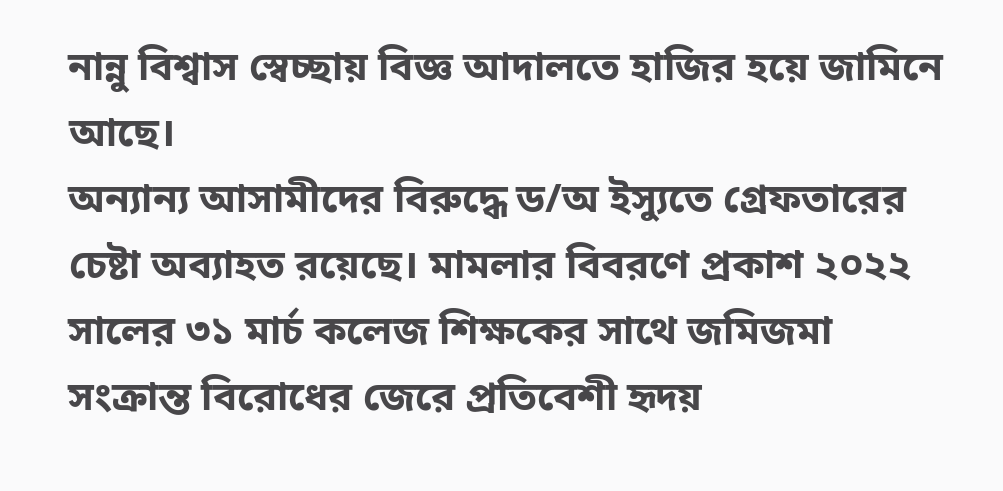নান্নু বিশ্বাস স্বেচ্ছায় বিজ্ঞ আদালতে হাজির হয়ে জামিনে আছে।
অন্যান্য আসামীদের বিরুদ্ধে ড/অ ইস্যুতে গ্রেফতারের চেষ্টা অব্যাহত রয়েছে। মামলার বিবরণে প্রকাশ ২০২২ সালের ৩১ মার্চ কলেজ শিক্ষকের সাথে জমিজমা সংক্রান্ত বিরোধের জেরে প্রতিবেশী হৃদয়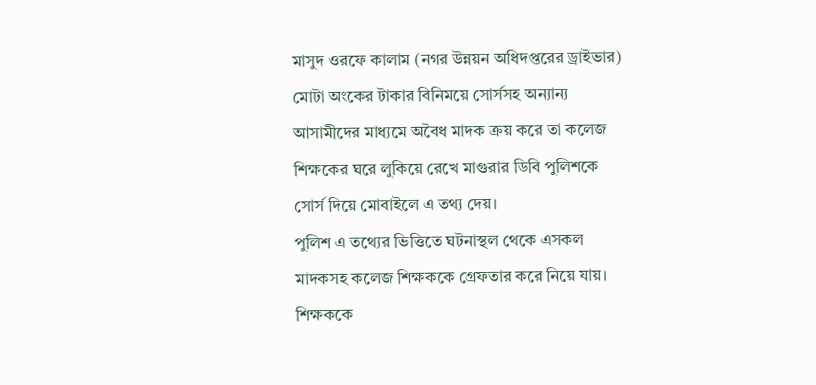মাসুদ ওরফে কালাম (নগর উন্নয়ন অধিদপ্তরের ড্রাইভার) মোটা অংকের টাকার বিনিময়ে সোর্সসহ অন্যান্য আসামীদের মাধ্যমে অবৈধ মাদক ক্রয় করে তা কলেজ শিক্ষকের ঘরে লুকিয়ে রেখে মাগুরার ডিবি পুলিশকে সোর্স দিয়ে মোবাইলে এ তথ্য দেয়।
পুলিশ এ তথ্যের ভিত্তিতে ঘটনাস্থল থেকে এসকল মাদকসহ কলেজ শিক্ষককে গ্রেফতার করে নিয়ে যায়। শিক্ষককে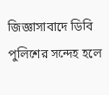জিজ্ঞাসাবাদে ডিবি পুলিশের সন্দেহ হলে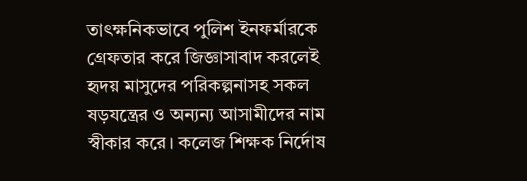তাৎক্ষনিকভাবে পুলিশ ইনফর্মারকে গ্রেফতার করে জিজ্ঞাসাবাদ করলেই হৃদয় মাসুদের পরিকল্পনাসহ সকল ষড়যন্ত্রের ও অন্যন্য আসামীদের নাম স্বীকার করে। কলেজ শিক্ষক নির্দোষ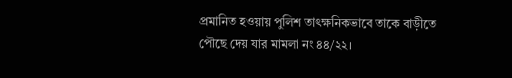প্রমানিত হওয়ায় পুলিশ তাৎক্ষনিকভাবে তাকে বাড়ীতে পৌছে দেয় যার মামলা নং ৪৪/২২।